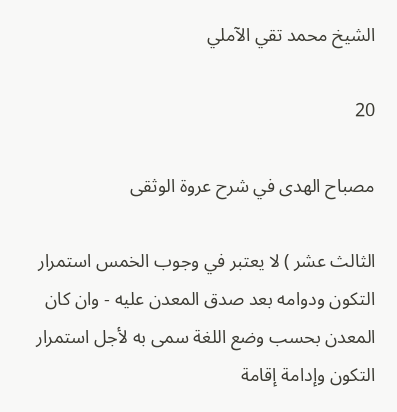الشيخ محمد تقي الآملي

20

مصباح الهدى في شرح عروة الوثقى

الثالث عشر ) لا يعتبر في وجوب الخمس استمرار التكون ودوامه بعد صدق المعدن عليه - وان كان المعدن بحسب وضع اللغة سمى به لأجل استمرار التكون وإدامة إقامة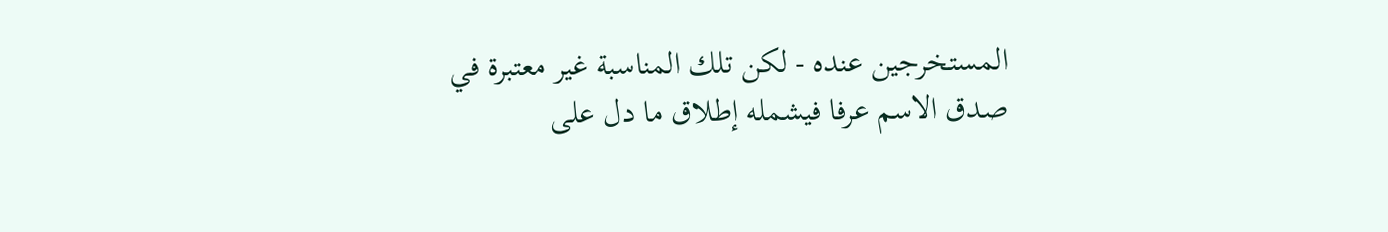المستخرجين عنده - لكن تلك المناسبة غير معتبرة في صدق الاسم عرفا فيشمله إطلاق ما دل على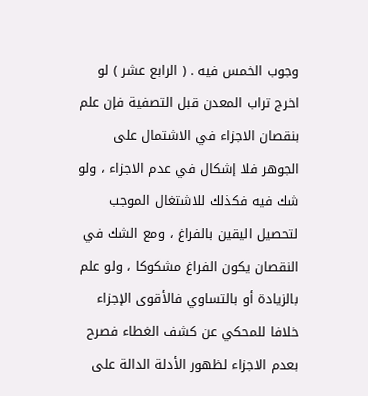وجوب الخمس فيه . ( الرابع عشر ) لو اخرج تراب المعدن قبل التصفية فإن علم بنقصان الاجزاء في الاشتمال على الجوهر فلا إشكال في عدم الاجزاء ، ولو شك فيه فكذلك للاشتغال الموجب لتحصيل اليقين بالفراغ ، ومع الشك في النقصان يكون الفراغ مشكوكا ، ولو علم بالزيادة أو بالتساوي فالأقوى الإجزاء خلافا للمحكي عن كشف الغطاء فصرح بعدم الاجزاء لظهور الأدلة الدالة على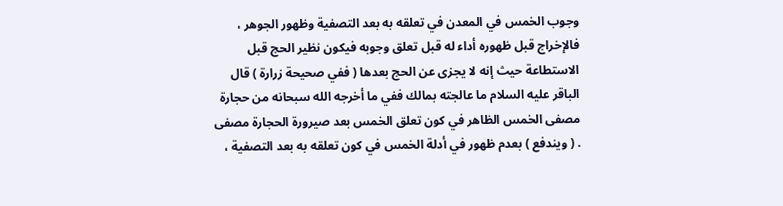وجوب الخمس في المعدن في تعلقه به بعد التصفية وظهور الجوهر ، فالإخراج قبل ظهوره أداء له قبل تعلق وجوبه فيكون نظير الحج قبل الاستطاعة حيث إنه لا يجزى عن الحج بعدها ( ففي صحيحة زرارة ) قال الباقر عليه السلام ما عالجته بمالك ففي ما أخرجه الله سبحانه من حجارة مصفى الخمس الظاهر في كون تعلق الخمس بعد صيرورة الحجارة مصفى . ( ويندفع ) بعدم ظهور في أدلة الخمس في كون تعلقه به بعد التصفية ،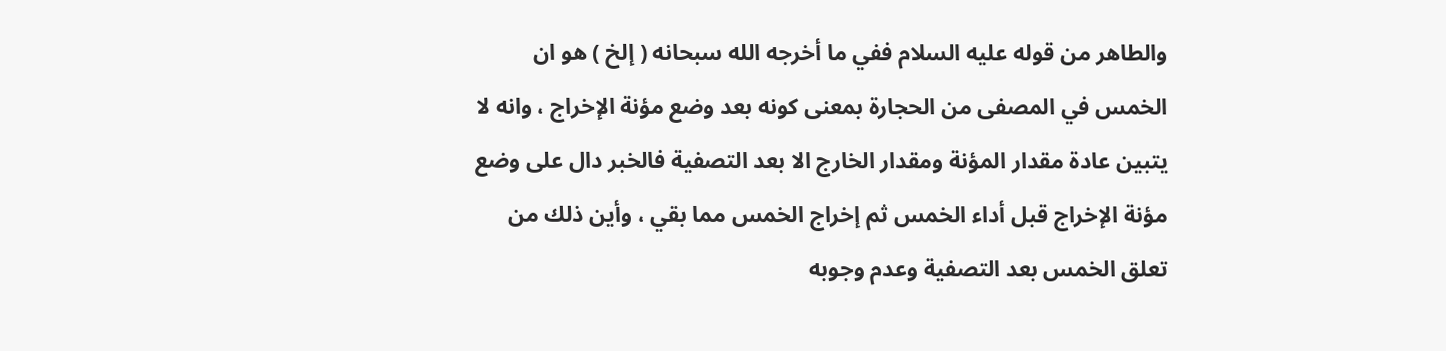والطاهر من قوله عليه السلام ففي ما أخرجه الله سبحانه ( إلخ ) هو ان الخمس في المصفى من الحجارة بمعنى كونه بعد وضع مؤنة الإخراج ، وانه لا يتبين عادة مقدار المؤنة ومقدار الخارج الا بعد التصفية فالخبر دال على وضع مؤنة الإخراج قبل أداء الخمس ثم إخراج الخمس مما بقي ، وأين ذلك من تعلق الخمس بعد التصفية وعدم وجوبه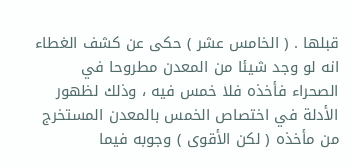قبلها . ( الخامس عشر ) حكى عن كشف الغطاء انه لو وجد شيئا من المعدن مطروحا في الصحراء فأخذه فلا خمس فيه ، وذلك لظهور الأدلة في اختصاص الخمس بالمعدن المستخرج من مأخذه ( لكن الأقوى ) وجوبه فيما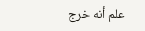علم أنه خرج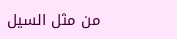من مثل السيل